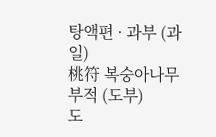탕액편 · 과부 (과일)
桃符 복숭아나무 부적 (도부)
도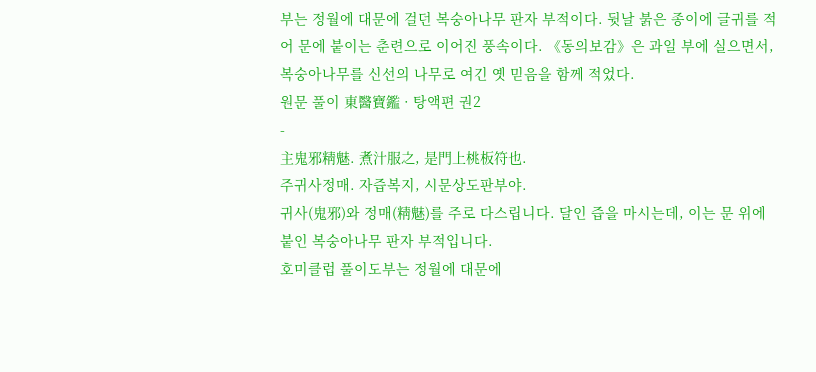부는 정월에 대문에 걸던 복숭아나무 판자 부적이다. 뒷날 붉은 종이에 글귀를 적어 문에 붙이는 춘련으로 이어진 풍속이다. 《동의보감》은 과일 부에 실으면서, 복숭아나무를 신선의 나무로 여긴 옛 믿음을 함께 적었다.
원문 풀이 東醫寶鑑 · 탕액편 권2
-
主鬼邪精魅. 煮汁服之, 是門上桃板符也.
주귀사정매. 자즙복지, 시문상도판부야.
귀사(鬼邪)와 정매(精魅)를 주로 다스립니다. 달인 즙을 마시는데, 이는 문 위에 붙인 복숭아나무 판자 부적입니다.
호미클럽 풀이도부는 정월에 대문에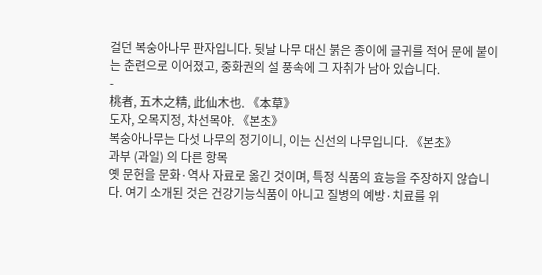걸던 복숭아나무 판자입니다. 뒷날 나무 대신 붉은 종이에 글귀를 적어 문에 붙이는 춘련으로 이어졌고, 중화권의 설 풍속에 그 자취가 남아 있습니다.
-
桃者, 五木之精, 此仙木也. 《本草》
도자, 오목지정, 차선목야. 《본초》
복숭아나무는 다섯 나무의 정기이니, 이는 신선의 나무입니다. 《본초》
과부 (과일) 의 다른 항목
옛 문헌을 문화·역사 자료로 옮긴 것이며, 특정 식품의 효능을 주장하지 않습니다. 여기 소개된 것은 건강기능식품이 아니고 질병의 예방·치료를 위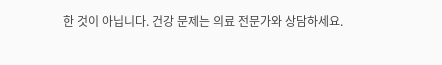한 것이 아닙니다. 건강 문제는 의료 전문가와 상담하세요.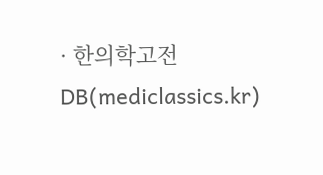· 한의학고전DB(mediclassics.kr)